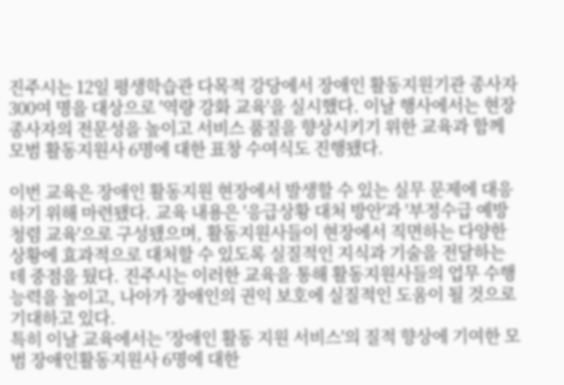진주시는 12일 평생학습관 다목적 강당에서 장애인 활동지원기관 종사자 300여 명을 대상으로 '역량 강화 교육'을 실시했다. 이날 행사에서는 현장 종사자의 전문성을 높이고 서비스 품질을 향상시키기 위한 교육과 함께 모범 활동지원사 6명에 대한 표창 수여식도 진행됐다.

이번 교육은 장애인 활동지원 현장에서 발생할 수 있는 실무 문제에 대응하기 위해 마련됐다. 교육 내용은 '응급상황 대처 방안'과 '부정수급 예방 청렴 교육'으로 구성됐으며, 활동지원사들이 현장에서 직면하는 다양한 상황에 효과적으로 대처할 수 있도록 실질적인 지식과 기술을 전달하는 데 중점을 뒀다. 진주시는 이러한 교육을 통해 활동지원사들의 업무 수행 능력을 높이고, 나아가 장애인의 권익 보호에 실질적인 도움이 될 것으로 기대하고 있다.
특히 이날 교육에서는 '장애인 활동 지원 서비스'의 질적 향상에 기여한 모범 장애인활동지원사 6명에 대한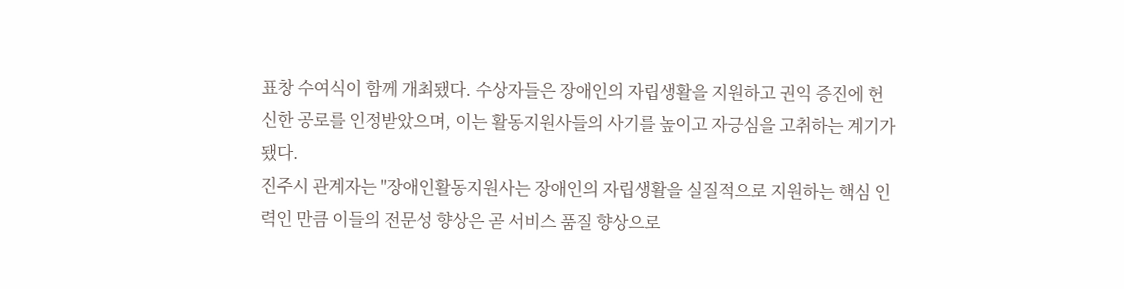표창 수여식이 함께 개최됐다. 수상자들은 장애인의 자립생활을 지원하고 권익 증진에 헌신한 공로를 인정받았으며, 이는 활동지원사들의 사기를 높이고 자긍심을 고취하는 계기가 됐다.
진주시 관계자는 "장애인활동지원사는 장애인의 자립생활을 실질적으로 지원하는 핵심 인력인 만큼 이들의 전문성 향상은 곧 서비스 품질 향상으로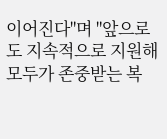이어진다"며 "앞으로도 지속적으로 지원해 모두가 존중받는 복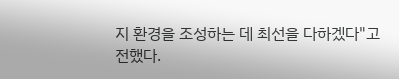지 환경을 조성하는 데 최선을 다하겠다"고 전했다.